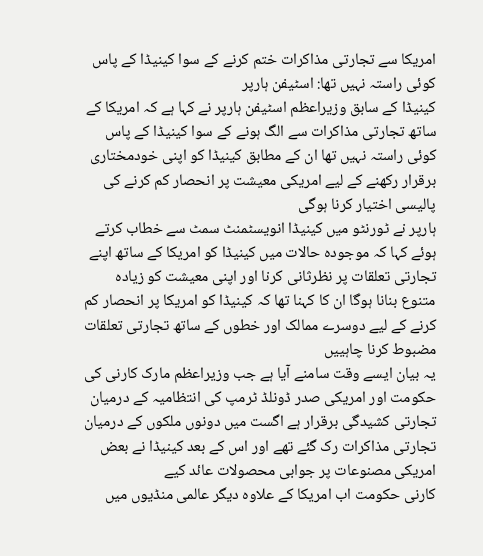امریکا سے تجارتی مذاکرات ختم کرنے کے سوا کینیڈا کے پاس کوئی راستہ نہیں تھا: اسٹیفن ہارپر
کینیڈا کے سابق وزیراعظم اسٹیفن ہارپر نے کہا ہے کہ امریکا کے ساتھ تجارتی مذاکرات سے الگ ہونے کے سوا کینیڈا کے پاس کوئی راستہ نہیں تھا ان کے مطابق کینیڈا کو اپنی خودمختاری برقرار رکھنے کے لیے امریکی معیشت پر انحصار کم کرنے کی پالیسی اختیار کرنا ہوگی
ہارپر نے ٹورنٹو میں کینیڈا انویسٹمنٹ سمٹ سے خطاب کرتے ہوئے کہا کہ موجودہ حالات میں کینیڈا کو امریکا کے ساتھ اپنے تجارتی تعلقات پر نظرثانی کرنا اور اپنی معیشت کو زیادہ متنوع بنانا ہوگا ان کا کہنا تھا کہ کینیڈا کو امریکا پر انحصار کم کرنے کے لیے دوسرے ممالک اور خطوں کے ساتھ تجارتی تعلقات مضبوط کرنا چاہییں
یہ بیان ایسے وقت سامنے آیا ہے جب وزیراعظم مارک کارنی کی حکومت اور امریکی صدر ڈونلڈ ٹرمپ کی انتظامیہ کے درمیان تجارتی کشیدگی برقرار ہے اگست میں دونوں ملکوں کے درمیان تجارتی مذاکرات رک گئے تھے اور اس کے بعد کینیڈا نے بعض امریکی مصنوعات پر جوابی محصولات عائد کیے
کارنی حکومت اب امریکا کے علاوہ دیگر عالمی منڈیوں میں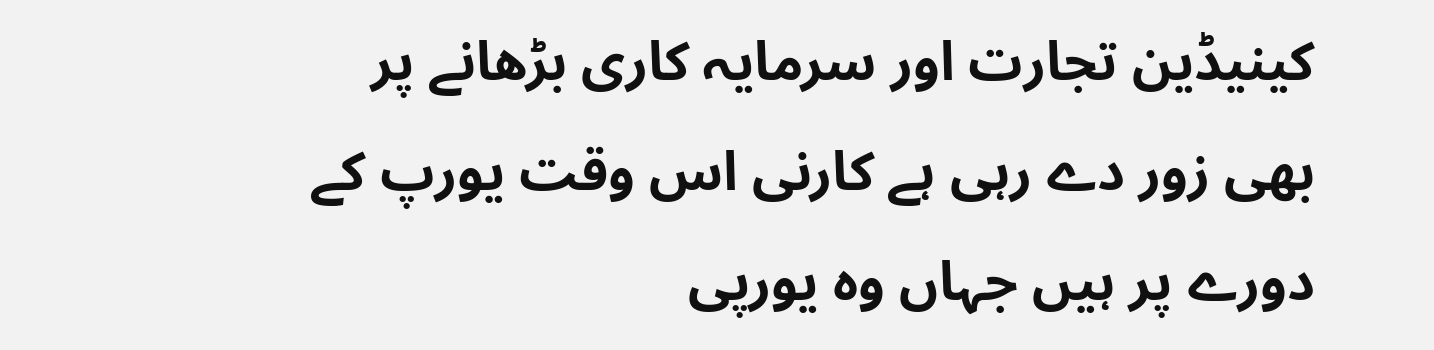کینیڈین تجارت اور سرمایہ کاری بڑھانے پر بھی زور دے رہی ہے کارنی اس وقت یورپ کے دورے پر ہیں جہاں وہ یورپی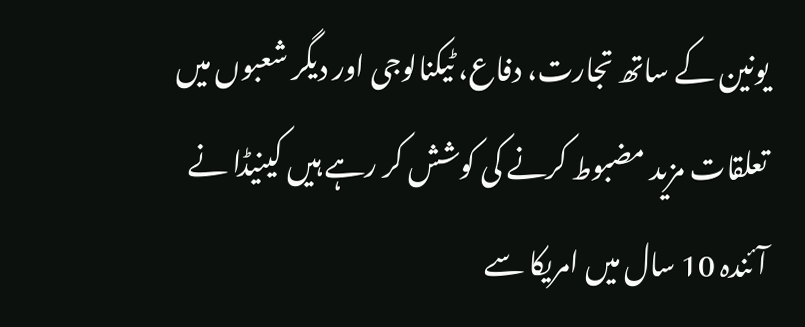یونین کے ساتھ تجارت، دفاع، ٹیکنالوجی اور دیگر شعبوں میں تعلقات مزید مضبوط کرنے کی کوشش کر رہے ہیں کینیڈا نے آئندہ 10 سال میں امریکا سے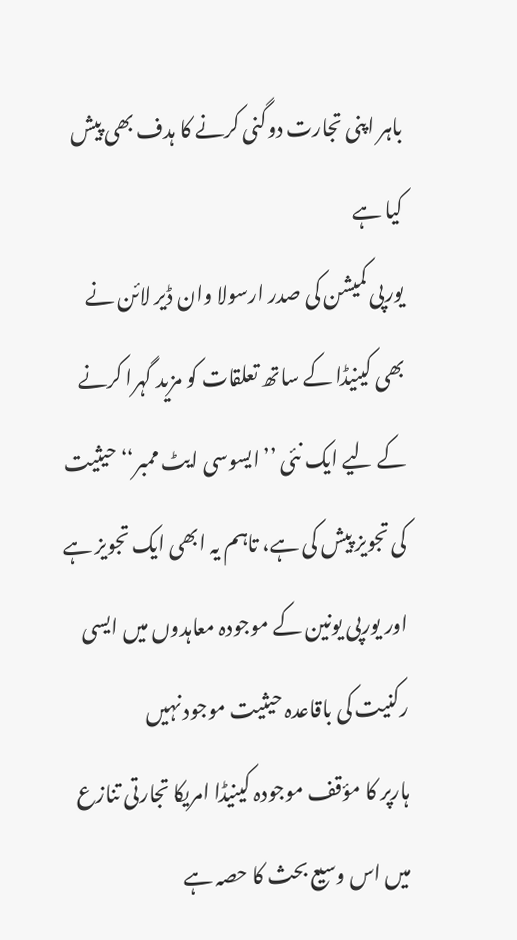باہر اپنی تجارت دوگنی کرنے کا ہدف بھی پیش کیا ہے
یورپی کمیشن کی صدر ارسولا وان ڈیر لائن نے بھی کینیڈا کے ساتھ تعلقات کو مزید گہرا کرنے کے لیے ایک نئی ’’ایسوسی ایٹ ممبر‘‘ حیثیت کی تجویز پیش کی ہے، تاہم یہ ابھی ایک تجویز ہے اور یورپی یونین کے موجودہ معاہدوں میں ایسی رکنیت کی باقاعدہ حیثیت موجود نہیں
ہارپر کا مؤقف موجودہ کینیڈا امریکا تجارتی تنازع میں اس وسیع بحث کا حصہ ہے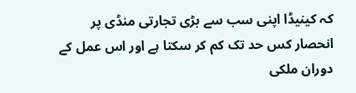کہ کینیڈا اپنی سب سے بڑی تجارتی منڈی پر انحصار کس حد تک کم کر سکتا ہے اور اس عمل کے دوران ملکی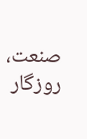صنعت، روزگار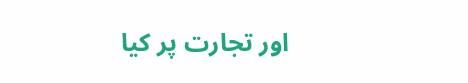اور تجارت پر کیا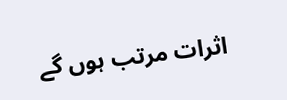اثرات مرتب ہوں گے